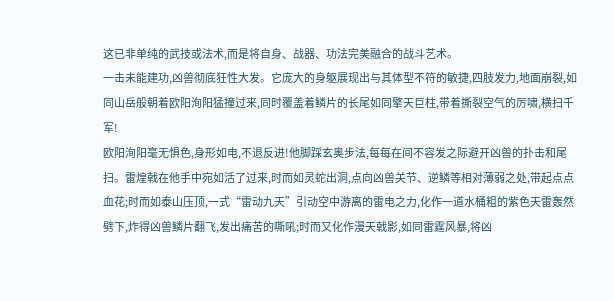这已非单纯的武技或法术,而是将自身、战器、功法完美融合的战斗艺术。
一击未能建功,凶兽彻底狂性大发。它庞大的身躯展现出与其体型不符的敏捷,四肢发力,地面崩裂,如同山岳般朝着欧阳洵阳猛撞过来,同时覆盖着鳞片的长尾如同擎天巨柱,带着撕裂空气的厉啸,横扫千军!
欧阳洵阳毫无惧色,身形如电,不退反进!他脚踩玄奥步法,每每在间不容发之际避开凶兽的扑击和尾扫。雷煌戟在他手中宛如活了过来,时而如灵蛇出洞,点向凶兽关节、逆鳞等相对薄弱之处,带起点点血花;时而如泰山压顶,一式“雷动九天”引动空中游离的雷电之力,化作一道水桶粗的紫色天雷轰然劈下,炸得凶兽鳞片翻飞,发出痛苦的嘶吼;时而又化作漫天戟影,如同雷霆风暴,将凶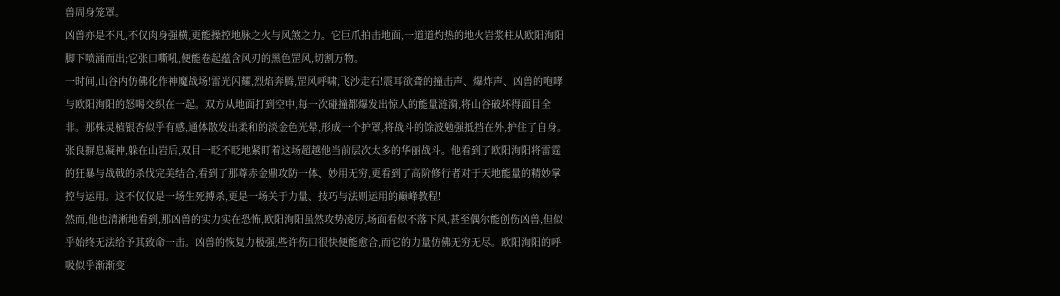兽周身笼罩。
凶兽亦是不凡,不仅肉身强横,更能操控地脉之火与风煞之力。它巨爪拍击地面,一道道灼热的地火岩浆柱从欧阳洵阳脚下喷涌而出;它张口嘶吼,便能卷起蕴含风刃的黑色罡风,切割万物。
一时间,山谷内仿佛化作神魔战场!雷光闪耀,烈焰奔腾,罡风呼啸,飞沙走石!震耳欲聋的撞击声、爆炸声、凶兽的咆哮与欧阳洵阳的怒喝交织在一起。双方从地面打到空中,每一次碰撞都爆发出惊人的能量涟漪,将山谷破坏得面目全非。那株灵植银杏似乎有感,通体散发出柔和的淡金色光晕,形成一个护罩,将战斗的馀波勉强抵挡在外,护住了自身。
张良摒息凝神,躲在山岩后,双目一眨不眨地紧盯着这场超越他当前层次太多的华丽战斗。他看到了欧阳洵阳将雷霆的狂暴与战戟的杀伐完美结合,看到了那尊赤金鼎攻防一体、妙用无穷,更看到了高阶修行者对于天地能量的精妙掌控与运用。这不仅仅是一场生死搏杀,更是一场关于力量、技巧与法则运用的巅峰教程!
然而,他也清淅地看到,那凶兽的实力实在恐怖,欧阳洵阳虽然攻势凌厉,场面看似不落下风,甚至偶尔能创伤凶兽,但似乎始终无法给予其致命一击。凶兽的恢复力极强,些许伤口很快便能愈合,而它的力量仿佛无穷无尽。欧阳洵阳的呼吸似乎渐渐变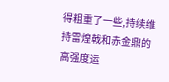得粗重了一些,持续维持雷煌戟和赤金鼎的高强度运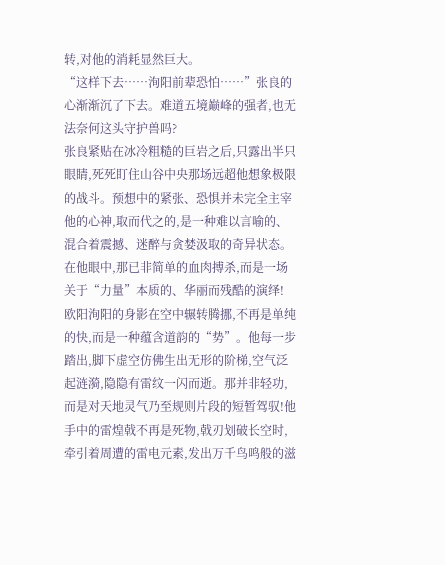转,对他的消耗显然巨大。
“这样下去……洵阳前辈恐怕……”张良的心渐渐沉了下去。难道五境巅峰的强者,也无法奈何这头守护兽吗?
张良紧贴在冰冷粗糙的巨岩之后,只露出半只眼睛,死死盯住山谷中央那场远超他想象极限的战斗。预想中的紧张、恐惧并未完全主宰他的心神,取而代之的,是一种难以言喻的、混合着震撼、迷醉与贪婪汲取的奇异状态。
在他眼中,那已非简单的血肉搏杀,而是一场关于“力量”本质的、华丽而残酷的演绎!
欧阳洵阳的身影在空中辗转腾挪,不再是单纯的快,而是一种蕴含道韵的“势”。他每一步踏出,脚下虚空仿佛生出无形的阶梯,空气泛起涟漪,隐隐有雷纹一闪而逝。那并非轻功,而是对天地灵气乃至规则片段的短暂驾驭!他手中的雷煌戟不再是死物,戟刃划破长空时,牵引着周遭的雷电元素,发出万千鸟鸣般的滋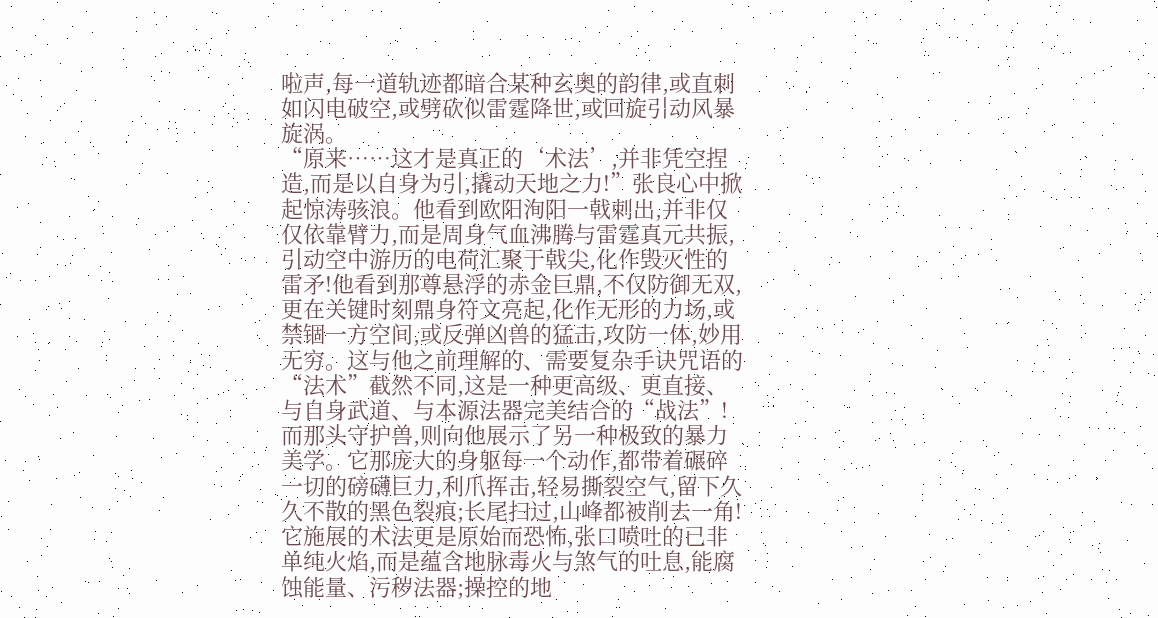啦声,每一道轨迹都暗合某种玄奥的韵律,或直刺如闪电破空,或劈砍似雷霆降世,或回旋引动风暴旋涡。
“原来……这才是真正的‘术法’,并非凭空捏造,而是以自身为引,撬动天地之力!”张良心中掀起惊涛骇浪。他看到欧阳洵阳一戟刺出,并非仅仅依靠臂力,而是周身气血沸腾与雷霆真元共振,引动空中游历的电荷汇聚于戟尖,化作毁灭性的雷矛!他看到那尊悬浮的赤金巨鼎,不仅防御无双,更在关键时刻鼎身符文亮起,化作无形的力场,或禁锢一方空间,或反弹凶兽的猛击,攻防一体,妙用无穷。这与他之前理解的、需要复杂手诀咒语的“法术”截然不同,这是一种更高级、更直接、与自身武道、与本源法器完美结合的“战法”!
而那头守护兽,则向他展示了另一种极致的暴力美学。它那庞大的身躯每一个动作,都带着碾碎一切的磅礴巨力,利爪挥击,轻易撕裂空气,留下久久不散的黑色裂痕;长尾扫过,山峰都被削去一角!它施展的术法更是原始而恐怖,张口喷吐的已非单纯火焰,而是蕴含地脉毒火与煞气的吐息,能腐蚀能量、污秽法器;操控的地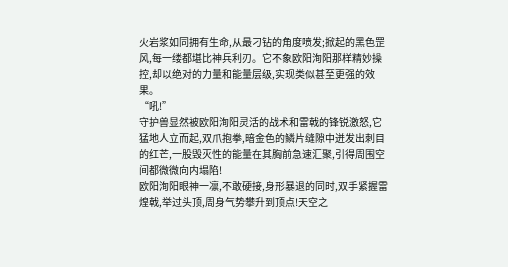火岩浆如同拥有生命,从最刁钻的角度喷发;掀起的黑色罡风,每一缕都堪比神兵利刃。它不象欧阳洵阳那样精妙操控,却以绝对的力量和能量层级,实现类似甚至更强的效果。
“吼!”
守护兽显然被欧阳洵阳灵活的战术和雷戟的锋锐激怒,它猛地人立而起,双爪抱拳,暗金色的鳞片缝隙中迸发出刺目的红芒,一股毁灭性的能量在其胸前急速汇聚,引得周围空间都微微向内塌陷!
欧阳洵阳眼神一凛,不敢硬接,身形暴退的同时,双手紧握雷煌戟,举过头顶,周身气势攀升到顶点!天空之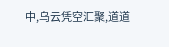中,乌云凭空汇聚,道道